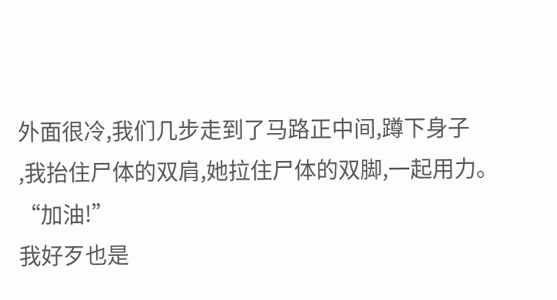外面很冷,我们几步走到了马路正中间,蹲下身子
,我抬住尸体的双肩,她拉住尸体的双脚,一起用力。
“加油!”
我好歹也是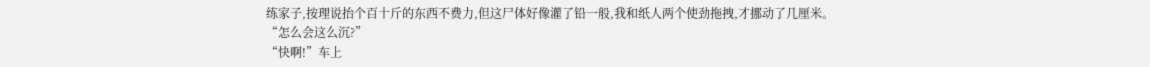练家子,按理说抬个百十斤的东西不费力,但这尸体好像灌了铅一般,我和纸人两个使劲拖拽,才挪动了几厘米。
“怎么会这么沉?”
“快啊!”车上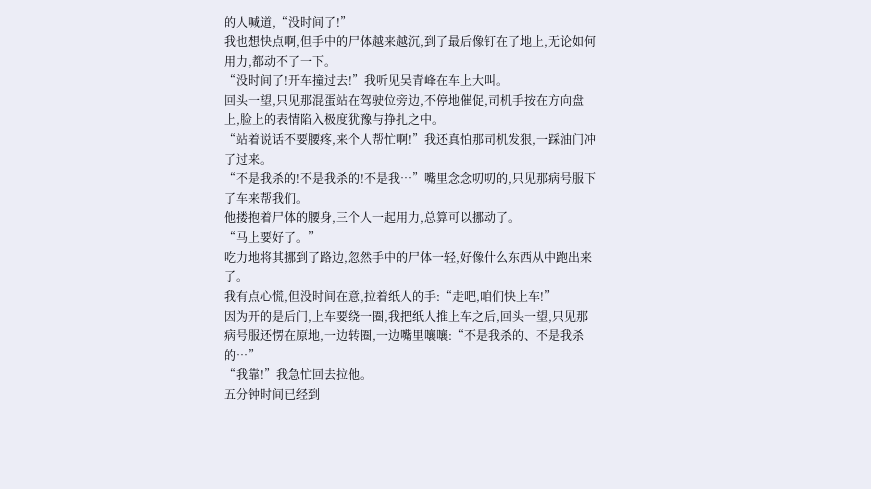的人喊道,“没时间了!”
我也想快点啊,但手中的尸体越来越沉,到了最后像钉在了地上,无论如何用力,都动不了一下。
“没时间了!开车撞过去!”我听见吴青峰在车上大叫。
回头一望,只见那混蛋站在驾驶位旁边,不停地催促,司机手按在方向盘上,脸上的表情陷入极度犹豫与挣扎之中。
“站着说话不要腰疼,来个人帮忙啊!”我还真怕那司机发狠,一踩油门冲了过来。
“不是我杀的!不是我杀的!不是我…”嘴里念念叨叨的,只见那病号服下了车来帮我们。
他搂抱着尸体的腰身,三个人一起用力,总算可以挪动了。
“马上要好了。”
吃力地将其挪到了路边,忽然手中的尸体一轻,好像什么东西从中跑出来了。
我有点心慌,但没时间在意,拉着纸人的手:“走吧,咱们快上车!”
因为开的是后门,上车要绕一圈,我把纸人推上车之后,回头一望,只见那病号服还愣在原地,一边转圈,一边嘴里嚷嚷:“不是我杀的、不是我杀的…”
“我靠!”我急忙回去拉他。
五分钟时间已经到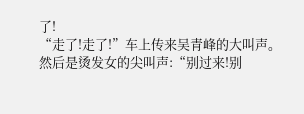了!
“走了!走了!”车上传来吴青峰的大叫声。
然后是烫发女的尖叫声:“别过来!别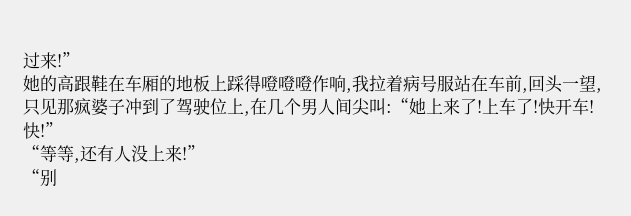过来!”
她的高跟鞋在车厢的地板上踩得噔噔噔作响,我拉着病号服站在车前,回头一望,只见那疯婆子冲到了驾驶位上,在几个男人间尖叫:“她上来了!上车了!快开车!快!”
“等等,还有人没上来!”
“别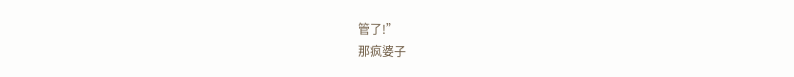管了!”
那疯婆子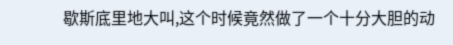歇斯底里地大叫,这个时候竟然做了一个十分大胆的动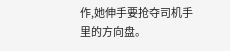作,她伸手要抢夺司机手里的方向盘。